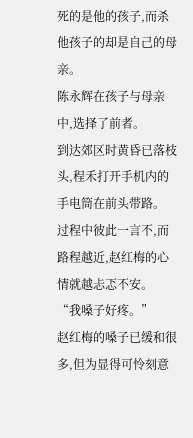死的是他的孩子,而杀他孩子的却是自己的母亲。
陈永辉在孩子与母亲中,选择了前者。
到达郊区时黄昏已落枝头,程禾打开手机内的手电筒在前头带路。
过程中彼此一言不,而路程越近,赵红梅的心情就越忐忑不安。
“我嗓子好疼。”
赵红梅的嗓子已缓和很多,但为显得可怜刻意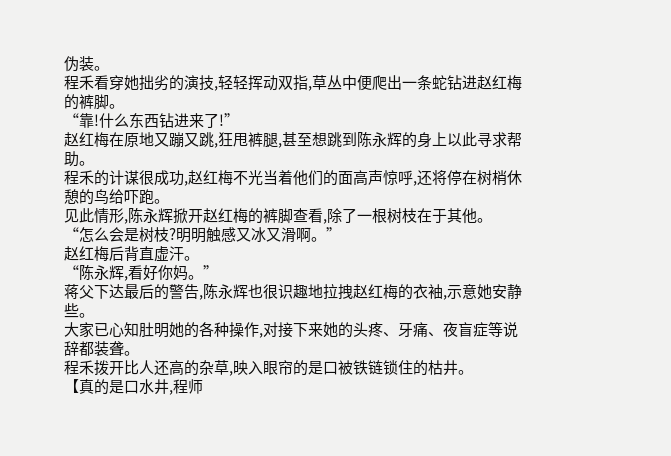伪装。
程禾看穿她拙劣的演技,轻轻挥动双指,草丛中便爬出一条蛇钻进赵红梅的裤脚。
“靠!什么东西钻进来了!”
赵红梅在原地又蹦又跳,狂甩裤腿,甚至想跳到陈永辉的身上以此寻求帮助。
程禾的计谋很成功,赵红梅不光当着他们的面高声惊呼,还将停在树梢休憩的鸟给吓跑。
见此情形,陈永辉掀开赵红梅的裤脚查看,除了一根树枝在于其他。
“怎么会是树枝?明明触感又冰又滑啊。”
赵红梅后背直虚汗。
“陈永辉,看好你妈。”
蒋父下达最后的警告,陈永辉也很识趣地拉拽赵红梅的衣袖,示意她安静些。
大家已心知肚明她的各种操作,对接下来她的头疼、牙痛、夜盲症等说辞都装聋。
程禾拨开比人还高的杂草,映入眼帘的是口被铁链锁住的枯井。
【真的是口水井,程师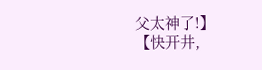父太神了!】
【快开井,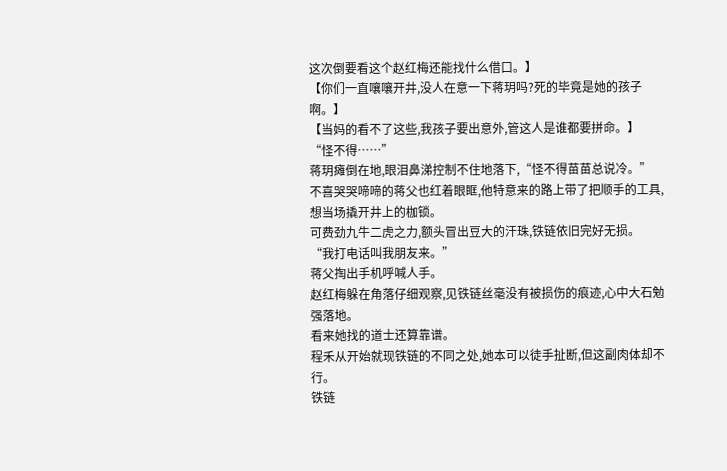这次倒要看这个赵红梅还能找什么借口。】
【你们一直嚷嚷开井,没人在意一下蒋玥吗?死的毕竟是她的孩子啊。】
【当妈的看不了这些,我孩子要出意外,管这人是谁都要拼命。】
“怪不得……”
蒋玥瘫倒在地,眼泪鼻涕控制不住地落下,“怪不得苗苗总说冷。”
不喜哭哭啼啼的蒋父也红着眼眶,他特意来的路上带了把顺手的工具,想当场撬开井上的枷锁。
可费劲九牛二虎之力,额头冒出豆大的汗珠,铁链依旧完好无损。
“我打电话叫我朋友来。”
蒋父掏出手机呼喊人手。
赵红梅躲在角落仔细观察,见铁链丝毫没有被损伤的痕迹,心中大石勉强落地。
看来她找的道士还算靠谱。
程禾从开始就现铁链的不同之处,她本可以徒手扯断,但这副肉体却不行。
铁链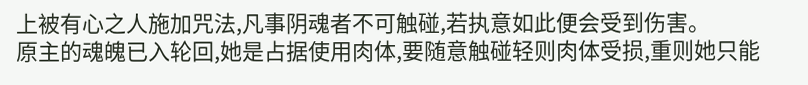上被有心之人施加咒法,凡事阴魂者不可触碰,若执意如此便会受到伤害。
原主的魂魄已入轮回,她是占据使用肉体,要随意触碰轻则肉体受损,重则她只能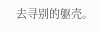去寻别的躯壳。